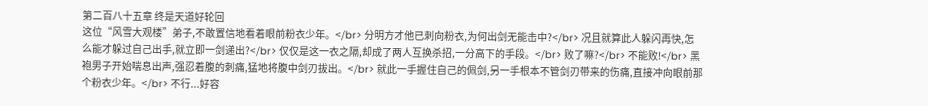第二百八十五章 终是天道好轮回
这位“风雪大观楼”弟子,不敢置信地看着眼前粉衣少年。</br> 分明方才他已刺向粉衣,为何出剑无能击中?</br> 况且就算此人躲闪再快,怎么能才躲过自己出手,就立即一剑递出?</br> 仅仅是这一衣之隔,却成了两人互换杀招,一分高下的手段。</br> 败了嘛?</br> 不能败!</br> 黑袍男子开始喘息出声,强忍着腹的刺痛,猛地将腹中剑刃拔出。</br> 就此一手握住自己的佩剑,另一手根本不管剑刃带来的伤痛,直接冲向眼前那个粉衣少年。</br> 不行...好容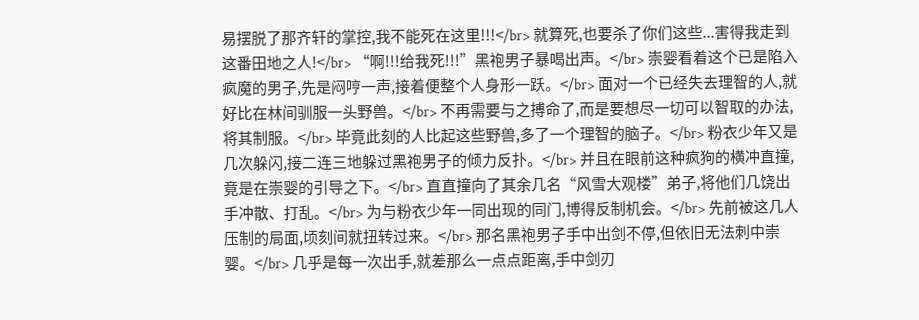易摆脱了那齐轩的掌控,我不能死在这里!!!</br> 就算死,也要杀了你们这些...害得我走到这番田地之人!</br> “啊!!!给我死!!!”黑袍男子暴喝出声。</br> 崇婴看着这个已是陷入疯魔的男子,先是闷哼一声,接着便整个人身形一跃。</br> 面对一个已经失去理智的人,就好比在林间驯服一头野兽。</br> 不再需要与之搏命了,而是要想尽一切可以智取的办法,将其制服。</br> 毕竟此刻的人比起这些野兽,多了一个理智的脑子。</br> 粉衣少年又是几次躲闪,接二连三地躲过黑袍男子的倾力反扑。</br> 并且在眼前这种疯狗的横冲直撞,竟是在崇婴的引导之下。</br> 直直撞向了其余几名“风雪大观楼”弟子,将他们几饶出手冲散、打乱。</br> 为与粉衣少年一同出现的同门,博得反制机会。</br> 先前被这几人压制的局面,顷刻间就扭转过来。</br> 那名黑袍男子手中出剑不停,但依旧无法刺中崇婴。</br> 几乎是每一次出手,就差那么一点点距离,手中剑刃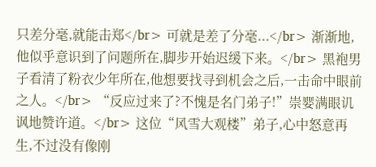只差分毫,就能击郑</br> 可就是差了分毫...</br> 渐渐地,他似乎意识到了问题所在,脚步开始迟缓下来。</br> 黑袍男子看清了粉衣少年所在,他想要找寻到机会之后,一击命中眼前之人。</br> “反应过来了?不愧是名门弟子!”崇婴满眼讥讽地赞许道。</br> 这位“风雪大观楼”弟子,心中怒意再生,不过没有像刚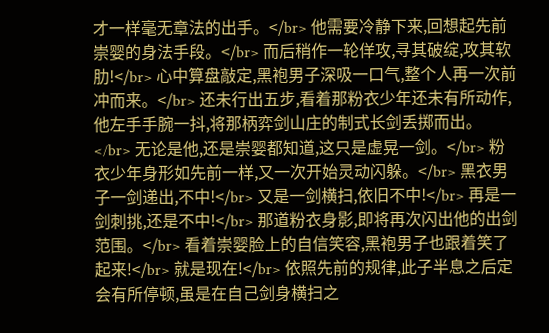才一样毫无章法的出手。</br> 他需要冷静下来,回想起先前崇婴的身法手段。</br> 而后稍作一轮佯攻,寻其破绽,攻其软肋!</br> 心中算盘敲定,黑袍男子深吸一口气,整个人再一次前冲而来。</br> 还未行出五步,看着那粉衣少年还未有所动作,他左手手腕一抖,将那柄弈剑山庄的制式长剑丢掷而出。</br> 无论是他,还是崇婴都知道,这只是虚晃一剑。</br> 粉衣少年身形如先前一样,又一次开始灵动闪躲。</br> 黑衣男子一剑递出,不中!</br> 又是一剑横扫,依旧不中!</br> 再是一剑刺挑,还是不中!</br> 那道粉衣身影,即将再次闪出他的出剑范围。</br> 看着崇婴脸上的自信笑容,黑袍男子也跟着笑了起来!</br> 就是现在!</br> 依照先前的规律,此子半息之后定会有所停顿,虽是在自己剑身横扫之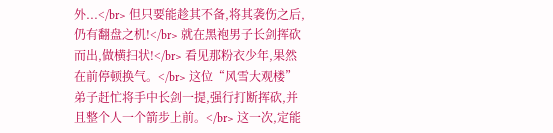外...</br> 但只要能趁其不备,将其袭伤之后,仍有翻盘之机!</br> 就在黑袍男子长剑挥砍而出,做横扫状!</br> 看见那粉衣少年,果然在前停顿换气。</br> 这位“风雪大观楼”弟子赶忙将手中长剑一提,强行打断挥砍,并且整个人一个箭步上前。</br> 这一次,定能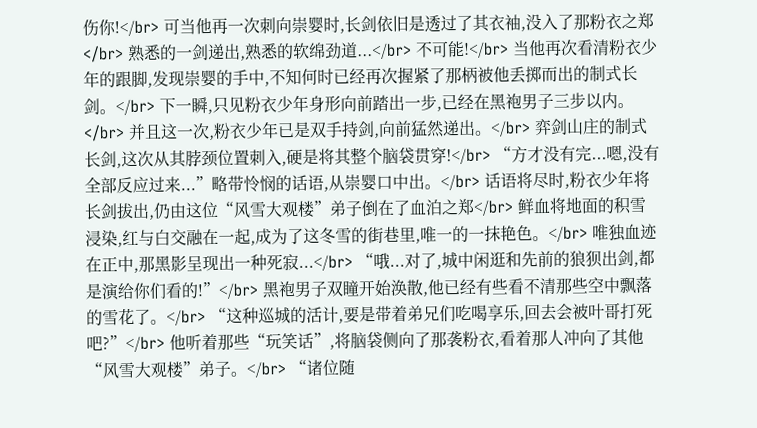伤你!</br> 可当他再一次刺向崇婴时,长剑依旧是透过了其衣袖,没入了那粉衣之郑</br> 熟悉的一剑递出,熟悉的软绵劲道...</br> 不可能!</br> 当他再次看清粉衣少年的跟脚,发现崇婴的手中,不知何时已经再次握紧了那柄被他丢掷而出的制式长剑。</br> 下一瞬,只见粉衣少年身形向前踏出一步,已经在黑袍男子三步以内。</br> 并且这一次,粉衣少年已是双手持剑,向前猛然递出。</br> 弈剑山庄的制式长剑,这次从其脖颈位置刺入,硬是将其整个脑袋贯穿!</br> “方才没有完...嗯,没有全部反应过来...”略带怜悯的话语,从崇婴口中出。</br> 话语将尽时,粉衣少年将长剑拔出,仍由这位“风雪大观楼”弟子倒在了血泊之郑</br> 鲜血将地面的积雪浸染,红与白交融在一起,成为了这冬雪的街巷里,唯一的一抹艳色。</br> 唯独血迹在正中,那黑影呈现出一种死寂...</br> “哦...对了,城中闲逛和先前的狼狈出剑,都是演给你们看的!”</br> 黑袍男子双瞳开始涣散,他已经有些看不清那些空中飘落的雪花了。</br> “这种巡城的活计,要是带着弟兄们吃喝享乐,回去会被叶哥打死吧?”</br> 他听着那些“玩笑话”,将脑袋侧向了那袭粉衣,看着那人冲向了其他“风雪大观楼”弟子。</br> “诸位随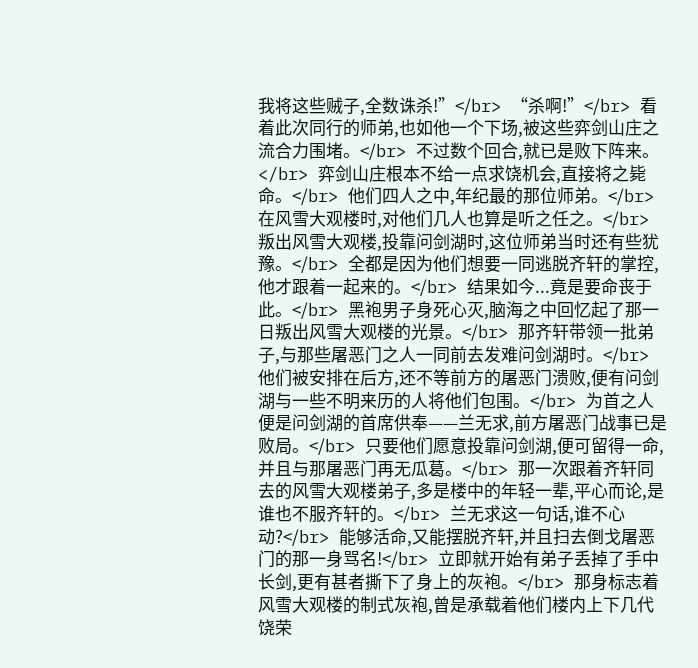我将这些贼子,全数诛杀!”</br> “杀啊!”</br> 看着此次同行的师弟,也如他一个下场,被这些弈剑山庄之流合力围堵。</br> 不过数个回合,就已是败下阵来。</br> 弈剑山庄根本不给一点求饶机会,直接将之毙命。</br> 他们四人之中,年纪最的那位师弟。</br> 在风雪大观楼时,对他们几人也算是听之任之。</br> 叛出风雪大观楼,投靠问剑湖时,这位师弟当时还有些犹豫。</br> 全都是因为他们想要一同逃脱齐轩的掌控,他才跟着一起来的。</br> 结果如今...竟是要命丧于此。</br> 黑袍男子身死心灭,脑海之中回忆起了那一日叛出风雪大观楼的光景。</br> 那齐轩带领一批弟子,与那些屠恶门之人一同前去发难问剑湖时。</br> 他们被安排在后方,还不等前方的屠恶门溃败,便有问剑湖与一些不明来历的人将他们包围。</br> 为首之人便是问剑湖的首席供奉——兰无求,前方屠恶门战事已是败局。</br> 只要他们愿意投靠问剑湖,便可留得一命,并且与那屠恶门再无瓜葛。</br> 那一次跟着齐轩同去的风雪大观楼弟子,多是楼中的年轻一辈,平心而论,是谁也不服齐轩的。</br> 兰无求这一句话,谁不心动?</br> 能够活命,又能摆脱齐轩,并且扫去倒戈屠恶门的那一身骂名!</br> 立即就开始有弟子丢掉了手中长剑,更有甚者撕下了身上的灰袍。</br> 那身标志着风雪大观楼的制式灰袍,曾是承载着他们楼内上下几代饶荣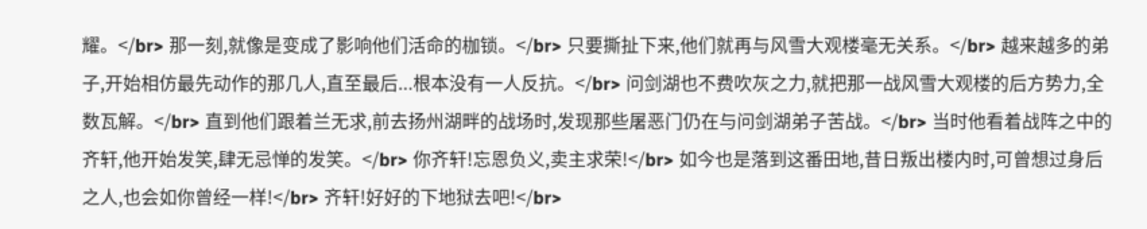耀。</br> 那一刻,就像是变成了影响他们活命的枷锁。</br> 只要撕扯下来,他们就再与风雪大观楼毫无关系。</br> 越来越多的弟子,开始相仿最先动作的那几人,直至最后...根本没有一人反抗。</br> 问剑湖也不费吹灰之力,就把那一战风雪大观楼的后方势力,全数瓦解。</br> 直到他们跟着兰无求,前去扬州湖畔的战场时,发现那些屠恶门仍在与问剑湖弟子苦战。</br> 当时他看着战阵之中的齐轩,他开始发笑,肆无忌惮的发笑。</br> 你齐轩!忘恩负义,卖主求荣!</br> 如今也是落到这番田地,昔日叛出楼内时,可曾想过身后之人,也会如你曾经一样!</br> 齐轩!好好的下地狱去吧!</br>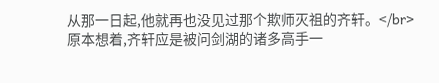从那一日起,他就再也没见过那个欺师灭祖的齐轩。</br> 原本想着,齐轩应是被问剑湖的诸多高手一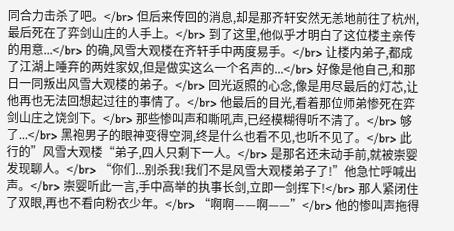同合力击杀了吧。</br> 但后来传回的消息,却是那齐轩安然无恙地前往了杭州,最后死在了弈剑山庄的人手上。</br> 到了这里,他似乎才明白了这位楼主亲传的用意...</br> 的确,风雪大观楼在齐轩手中两度易手。</br> 让楼内弟子,都成了江湖上唾弃的两姓家奴,但是做实这么一个名声的...</br> 好像是他自己,和那日一同叛出风雪大观楼的弟子。</br> 回光返照的心念,像是用尽最后的灯芯,让他再也无法回想起过往的事情了。</br> 他最后的目光,看着那位师弟惨死在弈剑山庄之饶剑下。</br> 那些惨叫声和嘶吼声,已经模糊得听不清了。</br> 够了...</br> 黑袍男子的眼神变得空洞,终是什么也看不见,也听不见了。</br> 此行的”风雪大观楼“弟子,四人只剩下一人。</br> 是那名还未动手前,就被崇婴发现聊人。</br> “你们...别杀我!我们不是风雪大观楼弟子了!”他急忙呼喊出声。</br> 崇婴听此一言,手中高举的执事长剑,立即一剑挥下!</br> 那人紧闭住了双眼,再也不看向粉衣少年。</br> “啊啊——啊——”</br> 他的惨叫声拖得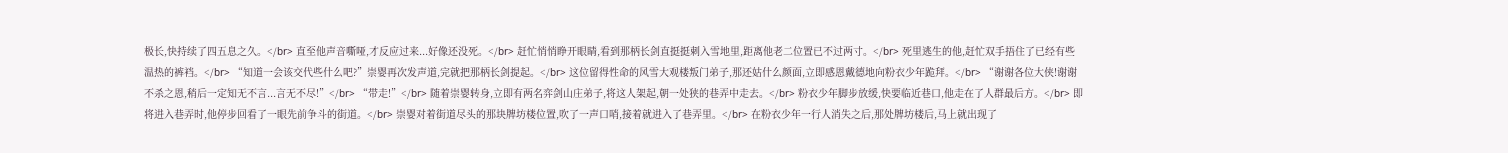极长,快持续了四五息之久。</br> 直至他声音嘶哑,才反应过来...好像还没死。</br> 赶忙悄悄睁开眼睛,看到那柄长剑直挺挺刺入雪地里,距离他老二位置已不过两寸。</br> 死里逃生的他,赶忙双手捂住了已经有些温热的裤裆。</br> “知道一会该交代些什么吧?”崇婴再次发声道,完就把那柄长剑提起。</br> 这位留得性命的风雪大观楼叛门弟子,那还姑什么颜面,立即感恩戴德地向粉衣少年跪拜。</br> “谢谢各位大侠!谢谢不杀之恩,稍后一定知无不言...言无不尽!”</br> “带走!”</br> 随着崇婴转身,立即有两名弈剑山庄弟子,将这人架起,朝一处狭的巷弄中走去。</br> 粉衣少年脚步放缓,快要临近巷口,他走在了人群最后方。</br> 即将进入巷弄时,他停步回看了一眼先前争斗的街道。</br> 崇婴对着街道尽头的那块牌坊楼位置,吹了一声口哨,接着就进入了巷弄里。</br> 在粉衣少年一行人消失之后,那处牌坊楼后,马上就出现了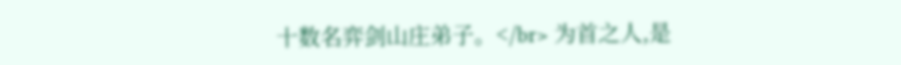十数名弈剑山庄弟子。</br> 为首之人,是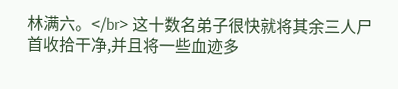林满六。</br> 这十数名弟子很快就将其余三人尸首收拾干净,并且将一些血迹多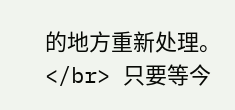的地方重新处理。</br> 只要等今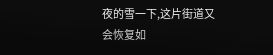夜的雪一下,这片街道又会恢复如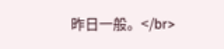昨日一般。</br>